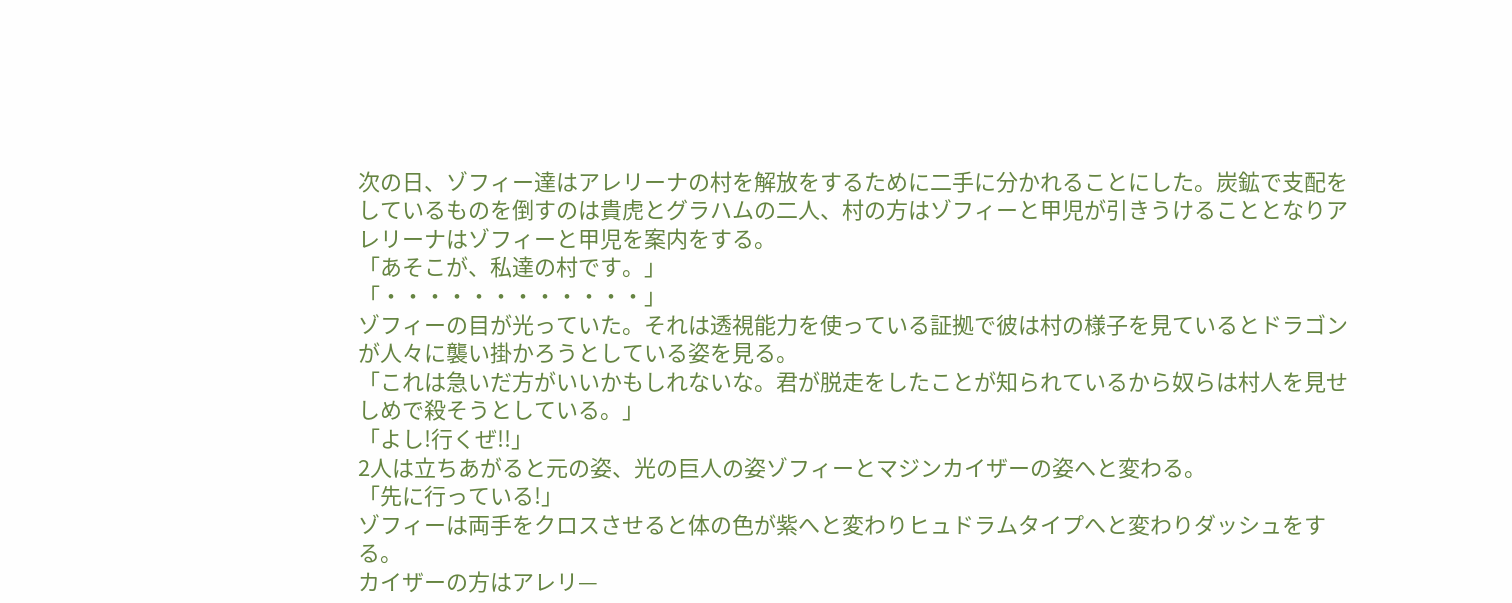次の日、ゾフィー達はアレリーナの村を解放をするために二手に分かれることにした。炭鉱で支配をしているものを倒すのは貴虎とグラハムの二人、村の方はゾフィーと甲児が引きうけることとなりアレリーナはゾフィーと甲児を案内をする。
「あそこが、私達の村です。」
「・・・・・・・・・・・・」
ゾフィーの目が光っていた。それは透視能力を使っている証拠で彼は村の様子を見ているとドラゴンが人々に襲い掛かろうとしている姿を見る。
「これは急いだ方がいいかもしれないな。君が脱走をしたことが知られているから奴らは村人を見せしめで殺そうとしている。」
「よし!行くぜ!!」
2人は立ちあがると元の姿、光の巨人の姿ゾフィーとマジンカイザーの姿へと変わる。
「先に行っている!」
ゾフィーは両手をクロスさせると体の色が紫へと変わりヒュドラムタイプへと変わりダッシュをする。
カイザーの方はアレリ—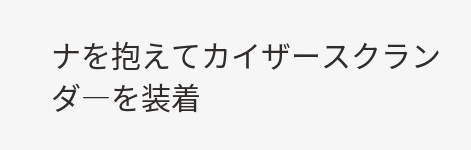ナを抱えてカイザースクランダ―を装着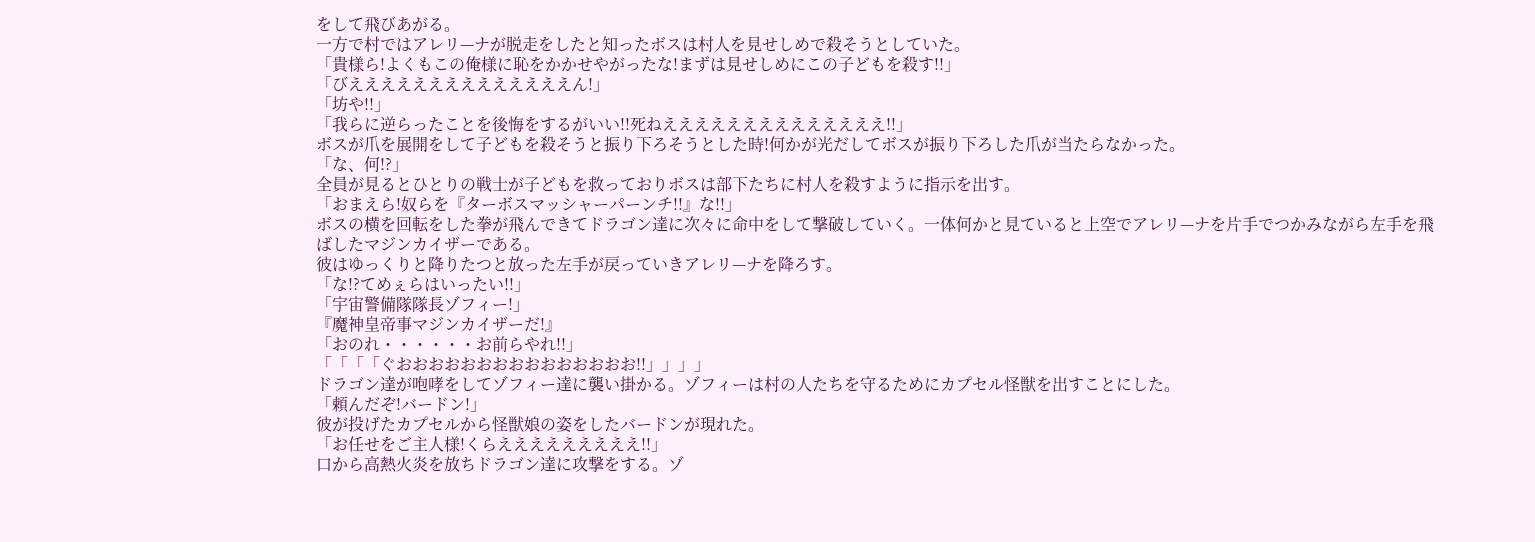をして飛びあがる。
一方で村ではアレリ—ナが脱走をしたと知ったボスは村人を見せしめで殺そうとしていた。
「貴様ら!よくもこの俺様に恥をかかせやがったな!まずは見せしめにこの子どもを殺す!!」
「びええええええええええええええん!」
「坊や!!」
「我らに逆らったことを後悔をするがいい!!死ねええええええええええええええ!!」
ボスが爪を展開をして子どもを殺そうと振り下ろそうとした時!何かが光だしてボスが振り下ろした爪が当たらなかった。
「な、何!?」
全員が見るとひとりの戦士が子どもを救っておりボスは部下たちに村人を殺すように指示を出す。
「おまえら!奴らを『ターボスマッシャーパーンチ!!』な!!」
ボスの横を回転をした拳が飛んできてドラゴン達に次々に命中をして撃破していく。一体何かと見ていると上空でアレリ—ナを片手でつかみながら左手を飛ばしたマジンカイザーである。
彼はゆっくりと降りたつと放った左手が戻っていきアレリ—ナを降ろす。
「な!?てめぇらはいったい!!」
「宇宙警備隊隊長ゾフィー!」
『魔神皇帝事マジンカイザーだ!』
「おのれ・・・・・・お前らやれ!!」
「「「「ぐおおおおおおおおおおおおおおお!!」」」」
ドラゴン達が咆哮をしてゾフィー達に襲い掛かる。ゾフィーは村の人たちを守るためにカプセル怪獣を出すことにした。
「頼んだぞ!バードン!」
彼が投げたカプセルから怪獣娘の姿をしたバードンが現れた。
「お任せをご主人様!くらえええええええええ!!」
口から高熱火炎を放ちドラゴン達に攻撃をする。ゾ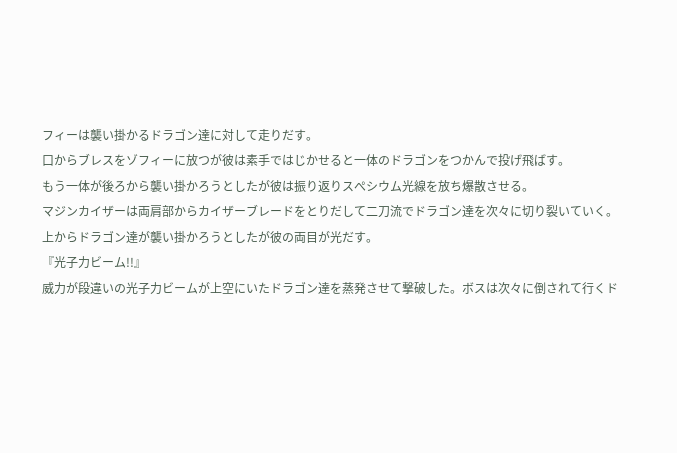フィーは襲い掛かるドラゴン達に対して走りだす。
口からブレスをゾフィーに放つが彼は素手ではじかせると一体のドラゴンをつかんで投げ飛ばす。
もう一体が後ろから襲い掛かろうとしたが彼は振り返りスぺシウム光線を放ち爆散させる。
マジンカイザーは両肩部からカイザーブレードをとりだして二刀流でドラゴン達を次々に切り裂いていく。
上からドラゴン達が襲い掛かろうとしたが彼の両目が光だす。
『光子力ビーム!!』
威力が段違いの光子力ビームが上空にいたドラゴン達を蒸発させて撃破した。ボスは次々に倒されて行くド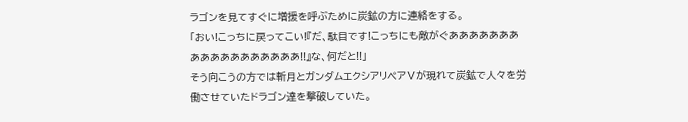ラゴンを見てすぐに増援を呼ぶために炭鉱の方に連絡をする。
「おい!こっちに戻ってこい!『だ、駄目です!こっちにも敵がぐああああああああああああああああああ!!』な、何だと!!」
そう向こうの方では斬月とガンダムエクシアリペアⅤが現れて炭鉱で人々を労働させていたドラゴン達を撃破していた。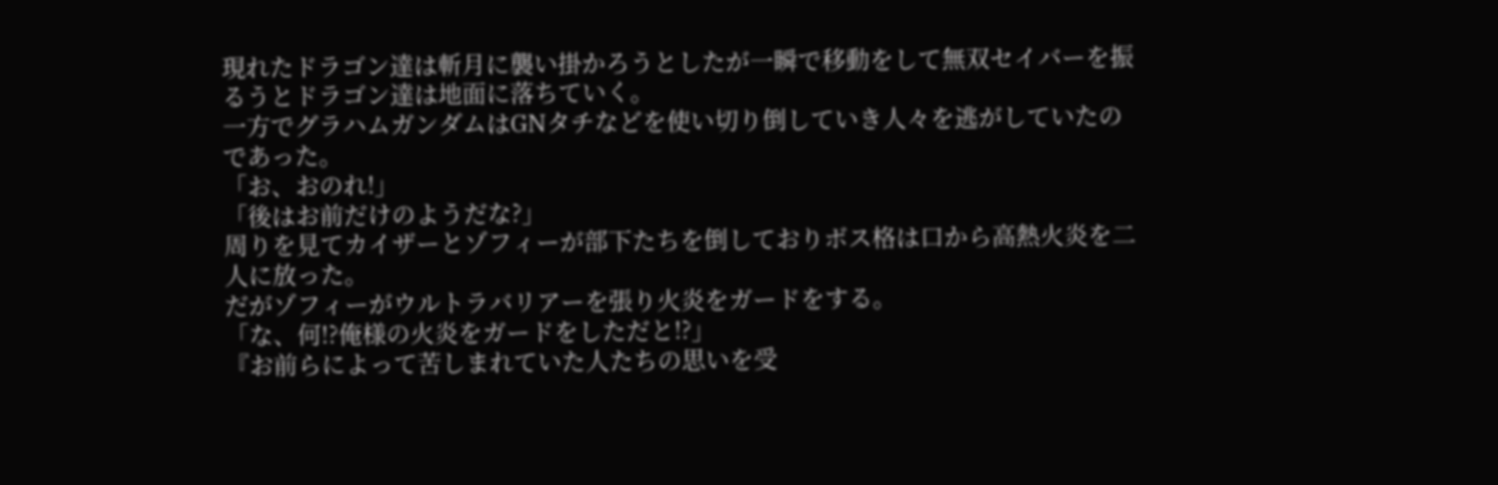現れたドラゴン達は斬月に襲い掛かろうとしたが一瞬で移動をして無双セイバーを振るうとドラゴン達は地面に落ちていく。
一方でグラハムガンダムはGNタチなどを使い切り倒していき人々を逃がしていたのであった。
「お、おのれ!」
「後はお前だけのようだな?」
周りを見てカイザーとゾフィーが部下たちを倒しておりボス格は口から高熱火炎を二人に放った。
だがゾフィーがウルトラバリアーを張り火炎をガードをする。
「な、何!?俺様の火炎をガードをしただと!?」
『お前らによって苦しまれていた人たちの思いを受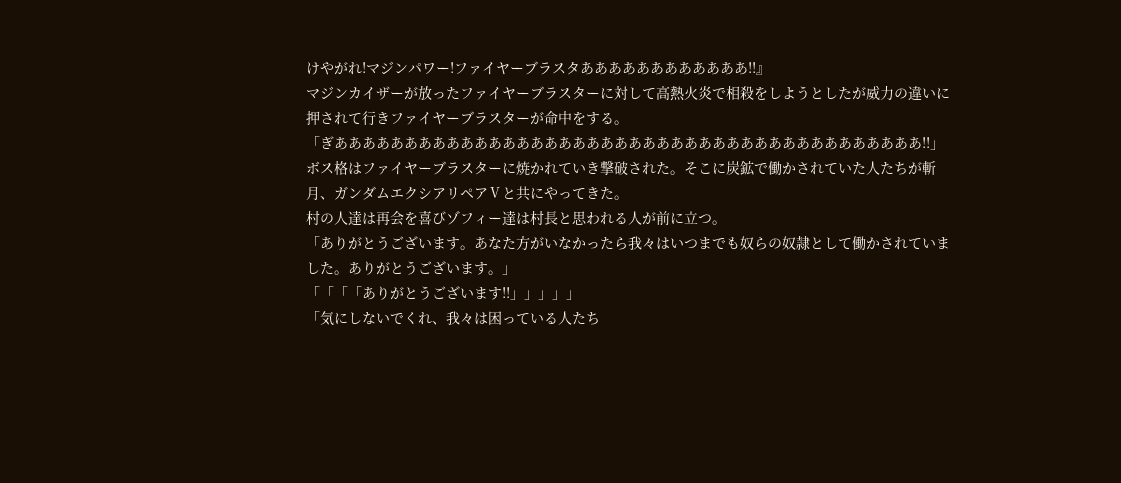けやがれ!マジンパワー!ファイヤーブラスタああああああああああああ!!』
マジンカイザーが放ったファイヤーブラスターに対して高熱火炎で相殺をしようとしたが威力の違いに押されて行きファイヤーブラスターが命中をする。
「ぎああああああああああああああああああああああああああああああああああああああああああ!!」
ボス格はファイヤーブラスターに焼かれていき撃破された。そこに炭鉱で働かされていた人たちが斬月、ガンダムエクシアリペアⅤと共にやってきた。
村の人達は再会を喜びゾフィー達は村長と思われる人が前に立つ。
「ありがとうございます。あなた方がいなかったら我々はいつまでも奴らの奴隷として働かされていました。ありがとうございます。」
「「「「ありがとうございます!!」」」」」
「気にしないでくれ、我々は困っている人たち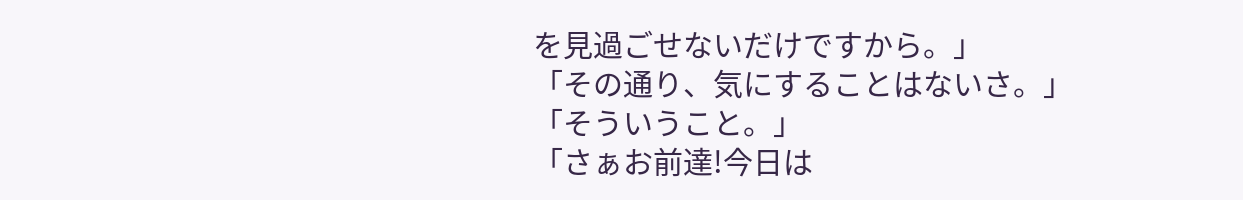を見過ごせないだけですから。」
「その通り、気にすることはないさ。」
「そういうこと。」
「さぁお前達!今日は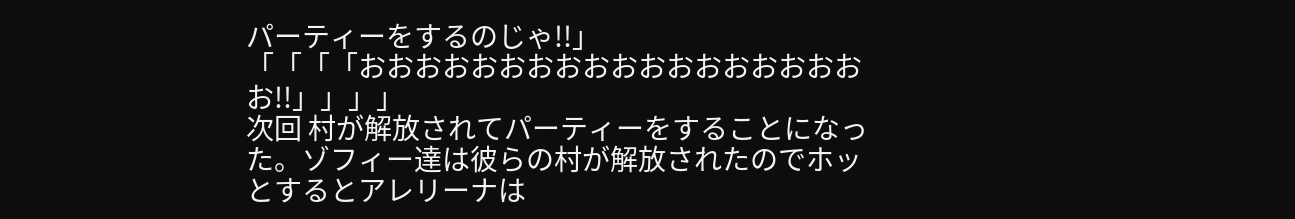パーティーをするのじゃ!!」
「「「「おおおおおおおおおおおおおおおおおおお!!」」」」
次回 村が解放されてパーティーをすることになった。ゾフィー達は彼らの村が解放されたのでホッとするとアレリーナは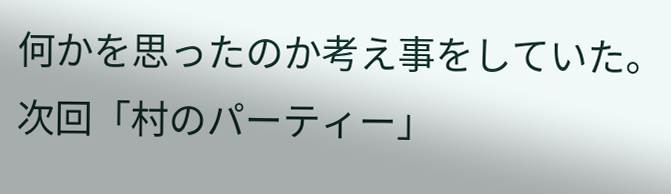何かを思ったのか考え事をしていた。
次回「村のパーティー」